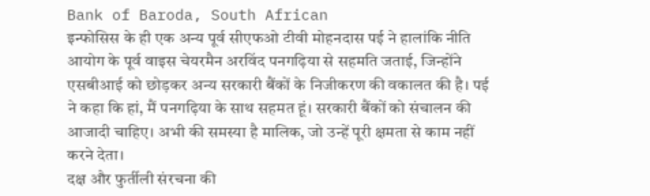Bank of Baroda, South African
इन्फोसिस के ही एक अन्य पूर्व सीएफओ टीवी मोहनदास पई ने हालांकि नीति आयोग के पूर्व वाइस चेयरमैन अरविंद पनगढ़िया से सहमति जताई, जिन्होंने एसबीआई को छोड़कर अन्य सरकारी बैंकों के निजीकरण की वकालत की है। पई ने कहा कि हां, मैं पनगढ़िया के साथ सहमत हूं। सरकारी बैंकों को संचालन की आजादी चाहिए। अभी की समस्या है मालिक, जो उन्हें पूरी क्षमता से काम नहीं करने देता।
दक्ष और फुर्तीली संरचना की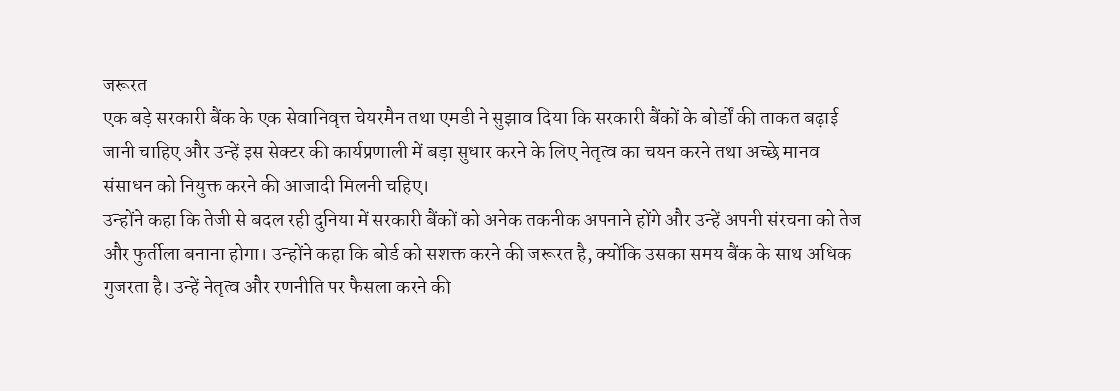जरूरत
एक बड़े सरकारी बैंक के एक सेवानिवृत्त चेयरमैन तथा एमडी ने सुझाव दिया कि सरकारी बैंकों के बोर्डों की ताकत बढ़ाई जानी चाहिए और उन्हें इस सेक्टर की कार्यप्रणाली में बड़ा सुधार करने के लिए नेतृत्व का चयन करने तथा अच्छे मानव संसाधन को नियुक्त करने की आजादी मिलनी चहिए।
उन्होंने कहा कि तेजी से बदल रही दुनिया में सरकारी बैंकों को अनेक तकनीक अपनाने होंगे और उन्हें अपनी संरचना को तेज और फुर्तीला बनाना होगा। उन्होंने कहा कि बोर्ड को सशक्त करने की जरूरत है, क्योंकि उसका समय बैंक के साथ अधिक गुजरता है। उन्हें नेतृत्व और रणनीति पर फैसला करने की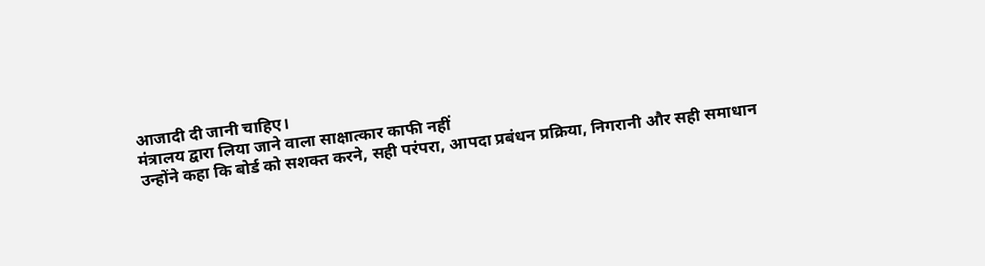आजादी दी जानी चाहिए।
मंत्रालय द्वारा लिया जाने वाला साक्षात्कार काफी नहीं
उन्होंने कहा कि बोर्ड को सशक्त करने, सही परंपरा, आपदा प्रबंधन प्रक्रिया, निगरानी और सही समाधान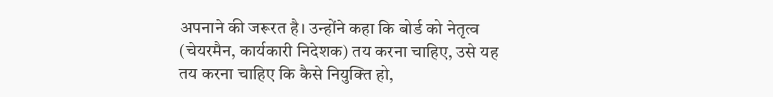अपनाने की जरूरत है। उन्होंने कहा कि बोर्ड को नेतृत्व (चेयरमैन, कार्यकारी निदेशक) तय करना चाहिए, उसे यह तय करना चाहिए कि कैसे नियुक्ति हो,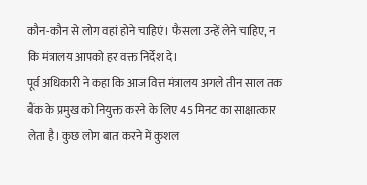कौन-कौन से लोग वहां होने चाहिएं। फैसला उन्हें लेने चाहिए, न कि मंत्रालय आपको हर वक्त निर्देश दे।
पूर्व अधिकारी ने कहा कि आज वित्त मंत्रालय अगले तीन साल तक बैंक के प्रमुख को नियुक्त करने के लिए 45 मिनट का साक्षात्कार लेता है। कुछ लोग बात करने में कुशल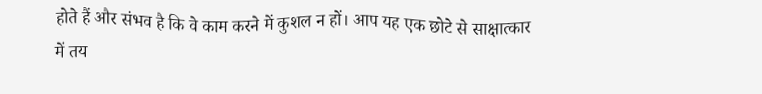होते हैं और संभव है कि वे काम करने में कुशल न हों। आप यह एक छोटे से साक्षात्कार में तय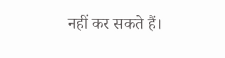नहीं कर सकते हैं।